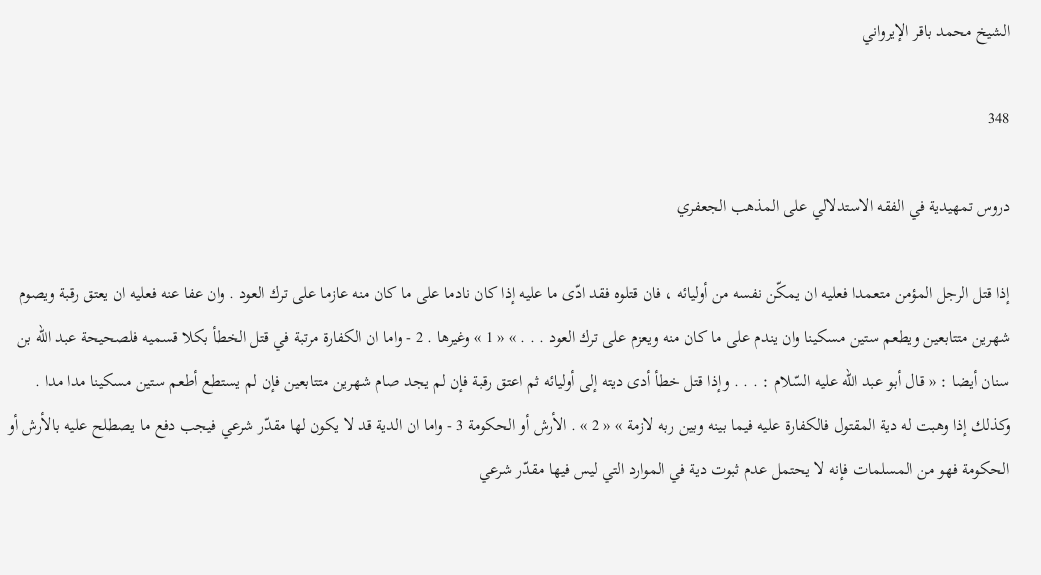الشيخ محمد باقر الإيرواني

348

دروس تمهيدية في الفقه الاستدلالي على المذهب الجعفري

إذا قتل الرجل المؤمن متعمدا فعليه ان يمكّن نفسه من أوليائه ، فان قتلوه فقد ادّى ما عليه إذا كان نادما على ما كان منه عازما على ترك العود . وان عفا عنه فعليه ان يعتق رقبة ويصوم شهرين متتابعين ويطعم ستين مسكينا وان يندم على ما كان منه ويعزم على ترك العود . . . » « 1 » وغيرها . 2 - واما ان الكفارة مرتبة في قتل الخطأ بكلا قسميه فلصحيحة عبد اللّه بن سنان أيضا : « قال أبو عبد اللّه عليه السّلام : . . . وإذا قتل خطأ أدى ديته إلى أوليائه ثم اعتق رقبة فإن لم يجد صام شهرين متتابعين فإن لم يستطع أطعم ستين مسكينا مدا مدا . وكذلك إذا وهبت له دية المقتول فالكفارة عليه فيما بينه وبين ربه لازمة » « 2 » . الأرش أو الحكومة 3 - واما ان الدية قد لا يكون لها مقدّر شرعي فيجب دفع ما يصطلح عليه بالأرش أو الحكومة فهو من المسلمات فإنه لا يحتمل عدم ثبوت دية في الموارد التي ليس فيها مقدّر شرعي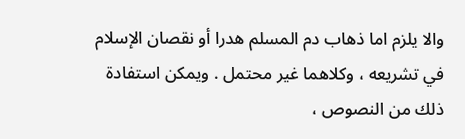والا يلزم اما ذهاب دم المسلم هدرا أو نقصان الإسلام في تشريعه ، وكلاهما غير محتمل . ويمكن استفادة ذلك من النصوص ،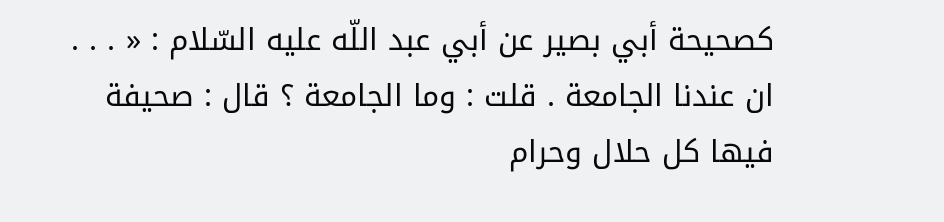كصحيحة أبي بصير عن أبي عبد اللّه عليه السّلام : « . . . ان عندنا الجامعة . قلت : وما الجامعة ؟ قال : صحيفة فيها كل حلال وحرام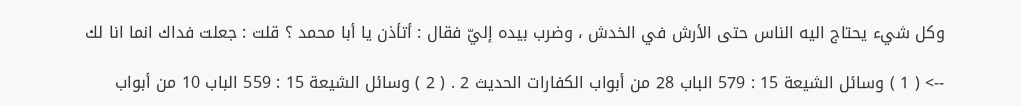وكل شيء يحتاج اليه الناس حتى الأرش في الخدش ، وضرب بيده إليّ فقال : أتأذن يا أبا محمد ؟ قلت : جعلت فداك انما انا لك

--> ( 1 ) وسائل الشيعة 15 : 579 الباب 28 من أبواب الكفارات الحديث 2 . ( 2 ) وسائل الشيعة 15 : 559 الباب 10 من أبواب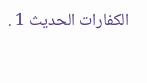الكفارات الحديث 1 .